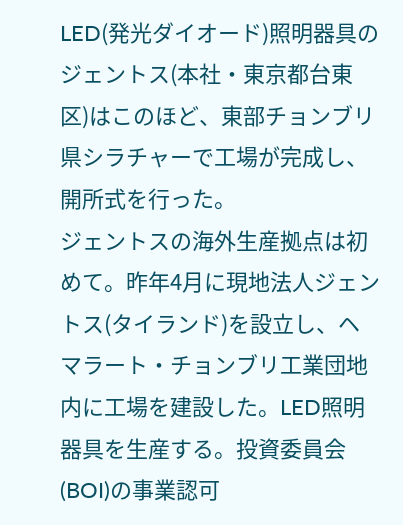LED(発光ダイオード)照明器具のジェントス(本社・東京都台東区)はこのほど、東部チョンブリ県シラチャーで工場が完成し、開所式を行った。
ジェントスの海外生産拠点は初めて。昨年4月に現地法人ジェントス(タイランド)を設立し、ヘマラート・チョンブリ工業団地内に工場を建設した。LED照明器具を生産する。投資委員会(BOI)の事業認可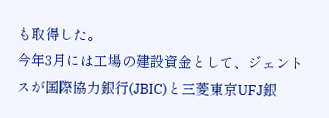も取得した。
今年3月には工場の建設資金として、ジェントスが国際協力銀行(JBIC)と三菱東京UFJ銀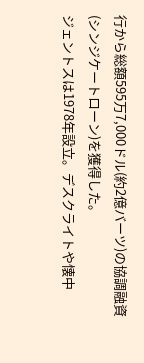行から総額595万7,000ドル(約2億バーツ)の協調融資(シンジケートローン)を獲得した。
ジェントスは1978年設立。デスクライトや懐中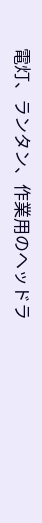電灯、ランタン、作業用のヘッドラ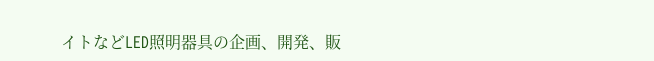イトなどLED照明器具の企画、開発、販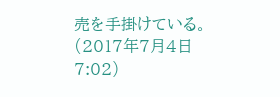売を手掛けている。
(2017年7月4日 7:02)